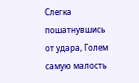Слегка пошатнувшись от удара, Голем самую малость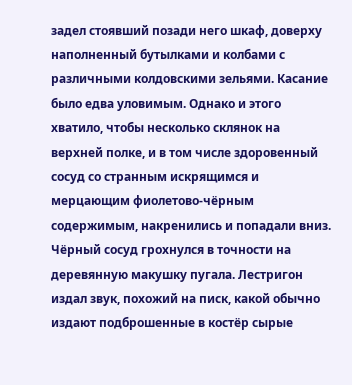задел стоявший позади него шкаф, доверху наполненный бутылками и колбами с различными колдовскими зельями. Касание было едва уловимым. Однако и этого хватило, чтобы несколько склянок на верхней полке, и в том числе здоровенный сосуд со странным искрящимся и мерцающим фиолетово-чёрным содержимым, накренились и попадали вниз. Чёрный сосуд грохнулся в точности на деревянную макушку пугала. Лестригон издал звук, похожий на писк, какой обычно издают подброшенные в костёр сырые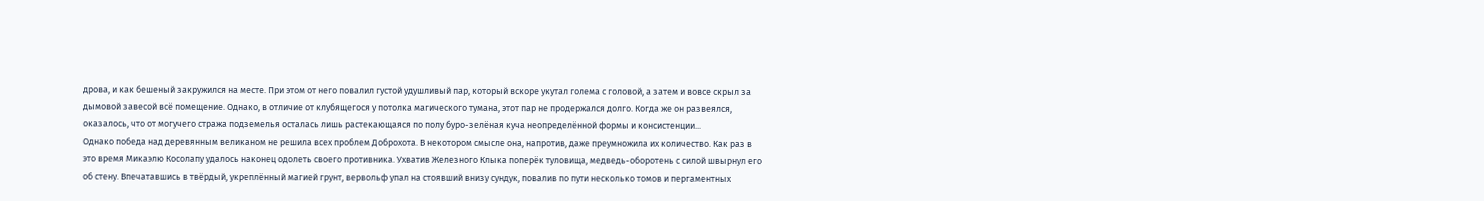дрова, и как бешеный закружился на месте. При этом от него повалил густой удушливый пар, который вскоре укутал голема с головой, а затем и вовсе скрыл за дымовой завесой всё помещение. Однако, в отличие от клубящегося у потолка магического тумана, этот пар не продержался долго. Когда же он развеялся, оказалось, что от могучего стража подземелья осталась лишь растекающаяся по полу буро-зелёная куча неопределённой формы и консистенции...
Однако победа над деревянным великаном не решила всех проблем Доброхота. В некотором смысле она, напротив, даже преумножила их количество. Как раз в это время Микаэлю Косолапу удалось наконец одолеть своего противника. Ухватив Железного Клыка поперёк туловища, медведь-оборотень с силой швырнул его об стену. Впечатавшись в твёрдый, укреплённый магией грунт, вервольф упал на стоявший внизу сундук, повалив по пути несколько томов и пергаментных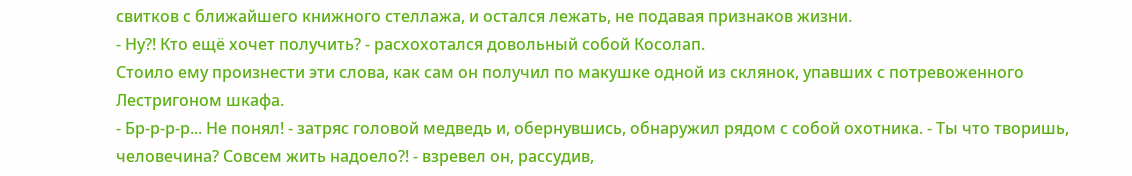свитков с ближайшего книжного стеллажа, и остался лежать, не подавая признаков жизни.
- Ну?! Кто ещё хочет получить? - расхохотался довольный собой Косолап.
Стоило ему произнести эти слова, как сам он получил по макушке одной из склянок, упавших с потревоженного Лестригоном шкафа.
- Бр-р-р-р... Не понял! - затряс головой медведь и, обернувшись, обнаружил рядом с собой охотника. - Ты что творишь, человечина? Совсем жить надоело?! - взревел он, рассудив,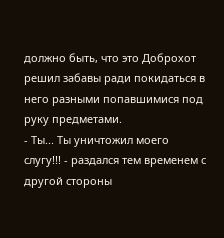должно быть, что это Доброхот решил забавы ради покидаться в него разными попавшимися под руку предметами.
- Ты... Ты уничтожил моего слугу!!! - раздался тем временем с другой стороны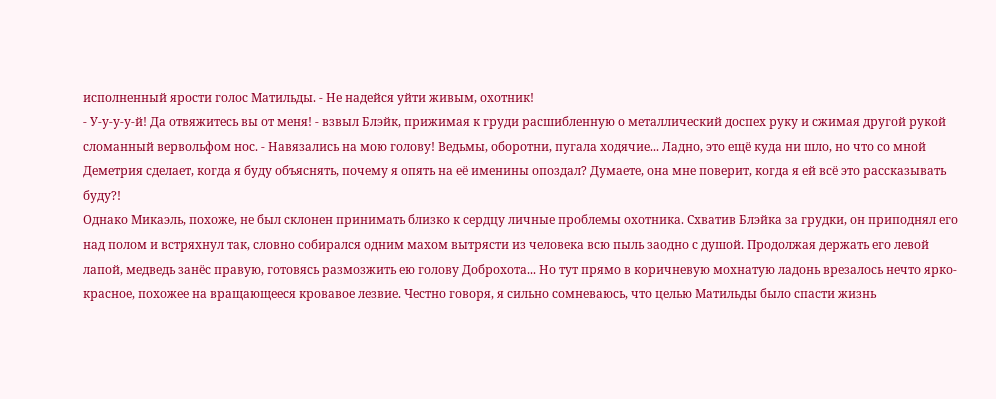исполненный ярости голос Матильды. - Не надейся уйти живым, охотник!
- У-у-у-у-й! Да отвяжитесь вы от меня! - взвыл Блэйк, прижимая к груди расшибленную о металлический доспех руку и сжимая другой рукой сломанный вервольфом нос. - Навязались на мою голову! Ведьмы, оборотни, пугала ходячие... Ладно, это ещё куда ни шло, но что со мной Деметрия сделает, когда я буду объяснять, почему я опять на её именины опоздал? Думаете, она мне поверит, когда я ей всё это рассказывать буду?!
Однако Микаэль, похоже, не был склонен принимать близко к сердцу личные проблемы охотника. Схватив Блэйка за грудки, он приподнял его над полом и встряхнул так, словно собирался одним махом вытрясти из человека всю пыль заодно с душой. Продолжая держать его левой лапой, медведь занёс правую, готовясь размозжить ею голову Доброхота... Но тут прямо в коричневую мохнатую ладонь врезалось нечто ярко-красное, похожее на вращающееся кровавое лезвие. Честно говоря, я сильно сомневаюсь, что целью Матильды было спасти жизнь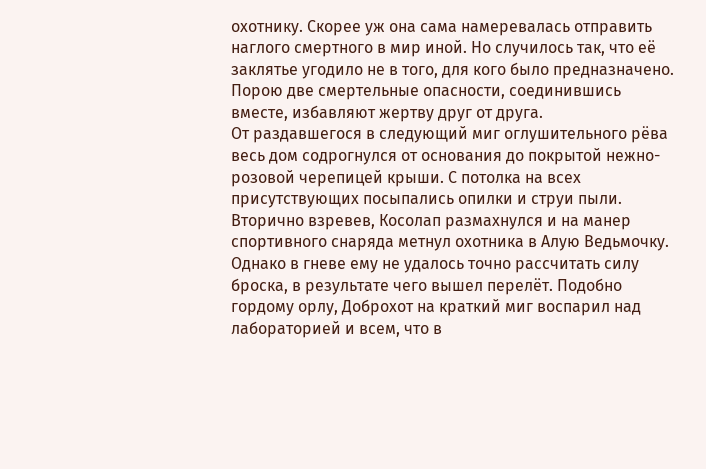охотнику. Скорее уж она сама намеревалась отправить наглого смертного в мир иной. Но случилось так, что её заклятье угодило не в того, для кого было предназначено. Порою две смертельные опасности, соединившись вместе, избавляют жертву друг от друга.
От раздавшегося в следующий миг оглушительного рёва весь дом содрогнулся от основания до покрытой нежно-розовой черепицей крыши. С потолка на всех присутствующих посыпались опилки и струи пыли. Вторично взревев, Косолап размахнулся и на манер спортивного снаряда метнул охотника в Алую Ведьмочку. Однако в гневе ему не удалось точно рассчитать силу броска, в результате чего вышел перелёт. Подобно гордому орлу, Доброхот на краткий миг воспарил над лабораторией и всем, что в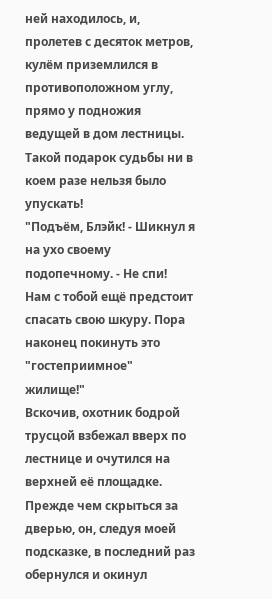ней находилось, и, пролетев с десяток метров, кулём приземлился в противоположном углу, прямо у подножия ведущей в дом лестницы. Такой подарок судьбы ни в коем разе нельзя было упускать!
"Подъём, Блэйк! - Шикнул я на ухо своему подопечному. - Не спи! Нам с тобой ещё предстоит спасать свою шкуру. Пора наконец покинуть это "гостеприимное" жилище!"
Вскочив, охотник бодрой трусцой взбежал вверх по лестнице и очутился на верхней её площадке. Прежде чем скрыться за дверью, он, следуя моей подсказке, в последний раз обернулся и окинул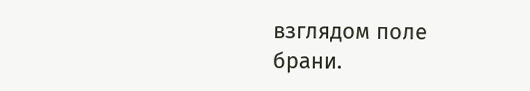взглядом поле брани.